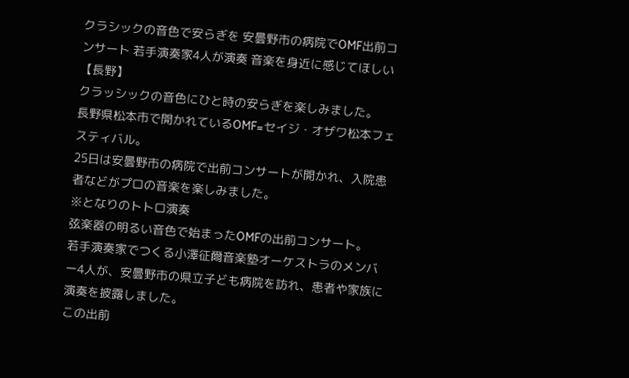クラシックの音色で安らぎを 安曇野市の病院でOMF出前コンサート 若手演奏家4人が演奏 音楽を身近に感じてほしい【長野】
クラッシックの音色にひと時の安らぎを楽しみました。
長野県松本市で開かれているOMF=セイジ・オザワ松本フェスティバル。
25日は安曇野市の病院で出前コンサートが開かれ、入院患者などがプロの音楽を楽しみました。
※となりのトトロ演奏
弦楽器の明るい音色で始まったOMFの出前コンサート。
若手演奏家でつくる小澤征爾音楽塾オーケストラのメンバー4人が、安曇野市の県立子ども病院を訪れ、患者や家族に演奏を披露しました。
この出前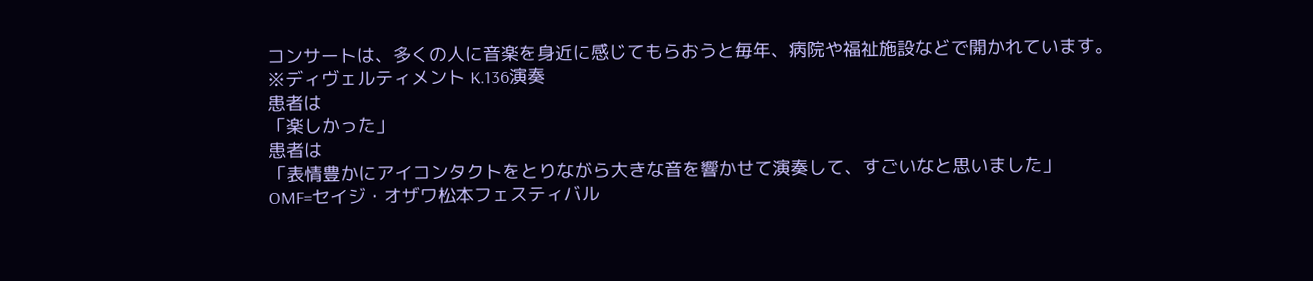コンサートは、多くの人に音楽を身近に感じてもらおうと毎年、病院や福祉施設などで開かれています。
※ディヴェルティメント K.136演奏
患者は
「楽しかった」
患者は
「表情豊かにアイコンタクトをとりながら大きな音を響かせて演奏して、すごいなと思いました」
OMF=セイジ・オザワ松本フェスティバル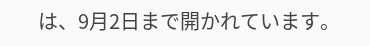は、9月2日まで開かれています。